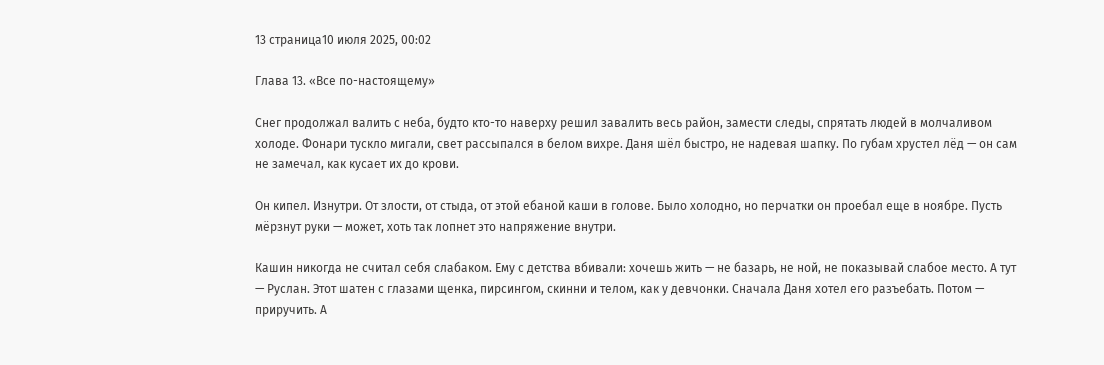13 страница10 июля 2025, 00:02

Глава 13. «Все по-настоящему»

Снег продолжал валить с неба, будто кто-то наверху решил завалить весь район, замести следы, спрятать людей в молчаливом холоде. Фонари тускло мигали, свет рассыпался в белом вихре. Даня шёл быстро, не надевая шапку. По губам хрустел лёд — он сам не замечал, как кусает их до крови.

Он кипел. Изнутри. От злости, от стыда, от этой ебаной каши в голове. Было холодно, но перчатки он проебал еще в ноябре. Пусть мёрзнут руки — может, хоть так лопнет это напряжение внутри.

Кашин никогда не считал себя слабаком. Ему с детства вбивали: хочешь жить — не базарь, не ной, не показывай слабое место. А тут — Руслан. Этот шатен с глазами щенка, пирсингом, скинни и телом, как у девчонки. Сначала Даня хотел его разъебать. Потом — приручить. А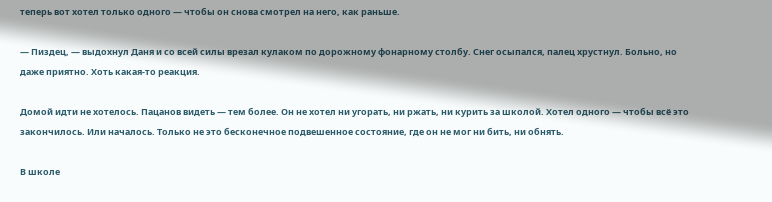теперь вот хотел только одного — чтобы он снова смотрел на него, как раньше.

— Пиздец, — выдохнул Даня и со всей силы врезал кулаком по дорожному фонарному столбу. Снег осыпался, палец хрустнул. Больно, но даже приятно. Хоть какая-то реакция.

Домой идти не хотелось. Пацанов видеть — тем более. Он не хотел ни угорать, ни ржать, ни курить за школой. Хотел одного — чтобы всё это закончилось. Или началось. Только не это бесконечное подвешенное состояние, где он не мог ни бить, ни обнять.

В школе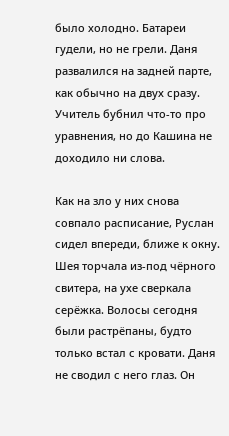было холодно. Батареи гудели, но не грели. Даня развалился на задней парте, как обычно на двух сразу. Учитель бубнил что-то про уравнения, но до Кашина не доходило ни слова.

Как на зло у них снова совпало расписание, Руслан сидел впереди, ближе к окну. Шея торчала из-под чёрного свитера, на ухе сверкала серёжка. Волосы сегодня были растрёпаны, будто только встал с кровати. Даня не сводил с него глаз. Он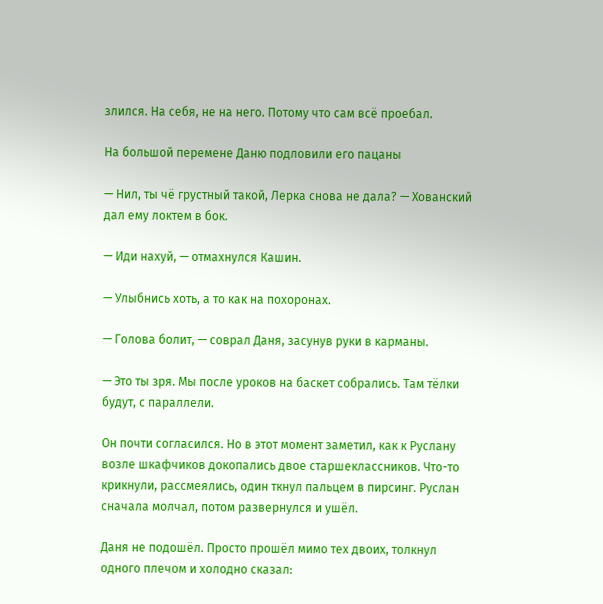злился. На себя, не на него. Потому что сам всё проебал.

На большой перемене Даню подловили его пацаны

— Нил, ты чё грустный такой, Лерка снова не дала? — Хованский дал ему локтем в бок.

— Иди нахуй, — отмахнулся Кашин.

— Улыбнись хоть, а то как на похоронах.

— Голова болит, — соврал Даня, засунув руки в карманы.

— Это ты зря. Мы после уроков на баскет собрались. Там тёлки будут, с параллели.

Он почти согласился. Но в этот момент заметил, как к Руслану возле шкафчиков докопались двое старшеклассников. Что-то крикнули, рассмеялись, один ткнул пальцем в пирсинг. Руслан сначала молчал, потом развернулся и ушёл.

Даня не подошёл. Просто прошёл мимо тех двоих, толкнул одного плечом и холодно сказал: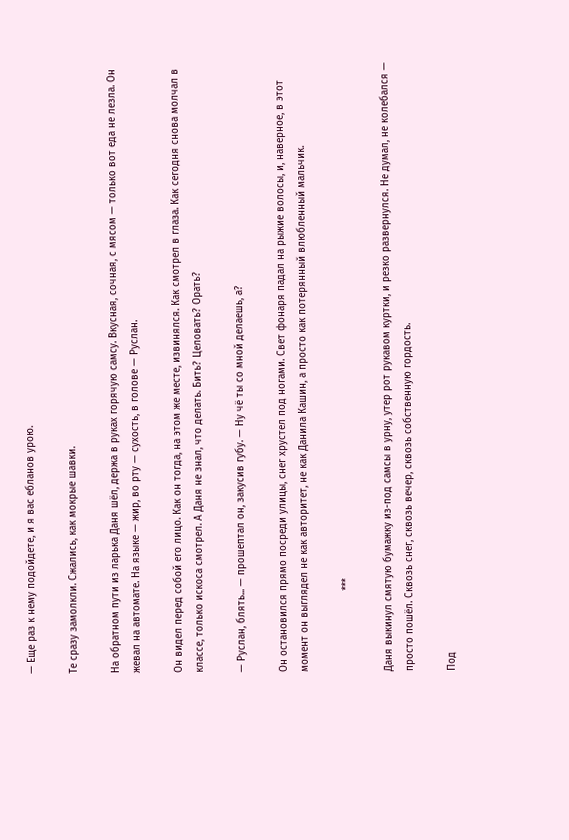— Еще раз к нему подойдете, и я вас ебланов урою.

Те сразу замолкли. Сжались, как мокрые шавки.

На обратном пути из ларька Даня шёл, держа в руках горячую самсу. Вкусная, сочная, с мясом — только вот еда не лезла. Он жевал на автомате. На языке — жир, во рту — сухость, в голове — Руслан.

Он видел перед собой его лицо. Как он тогда, на этом же месте, извинялся. Как смотрел в глаза. Как сегодня снова молчал в классе, только искоса смотрел. А Даня не знал, что делать. Бить? Целовать? Орать?

— Руслан, блять... — прошептал он, закусив губу. — Ну чё ты со мной делаешь, а?

Он остановился прямо посреди улицы, снег хрустел под ногами. Свет фонаря падал на рыжие волосы, и, наверное, в этот момент он выглядел не как авторитет, не как Данила Кашин, а просто как потерянный влюбленный мальчик.

                           ***

Даня выкинул смятую бумажку из-под самсы в урну, утер рот рукавом куртки, и резко развернулся. Не думал, не колебался — просто пошёл. Сквозь снег, сквозь вечер, сквозь собственную гордость.

Под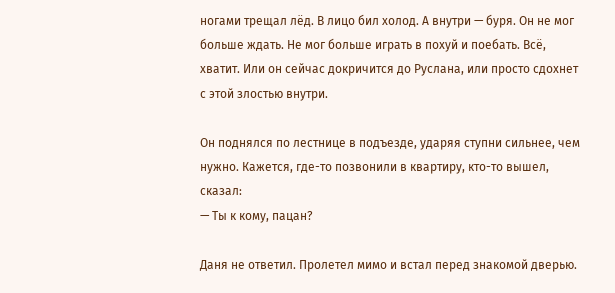ногами трещал лёд. В лицо бил холод. А внутри — буря. Он не мог больше ждать. Не мог больше играть в похуй и поебать. Всё, хватит. Или он сейчас докричится до Руслана, или просто сдохнет с этой злостью внутри.

Он поднялся по лестнице в подъезде, ударяя ступни сильнее, чем нужно. Кажется, где-то позвонили в квартиру, кто-то вышел, сказал:
— Ты к кому, пацан?

Даня не ответил. Пролетел мимо и встал перед знакомой дверью.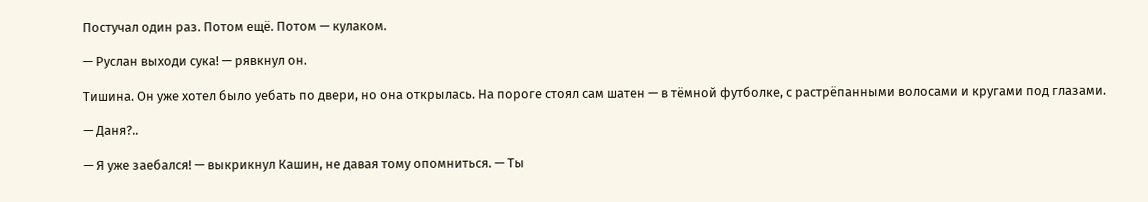Постучал один раз. Потом ещё. Потом — кулаком.

— Руслан выходи сука! — рявкнул он.

Тишина. Он уже хотел было уебать по двери, но она открылась. На пороге стоял сам шатен — в тёмной футболке, с растрёпанными волосами и кругами под глазами.

— Даня?..

— Я уже заебался! — выкрикнул Кашин, не давая тому опомниться. — Ты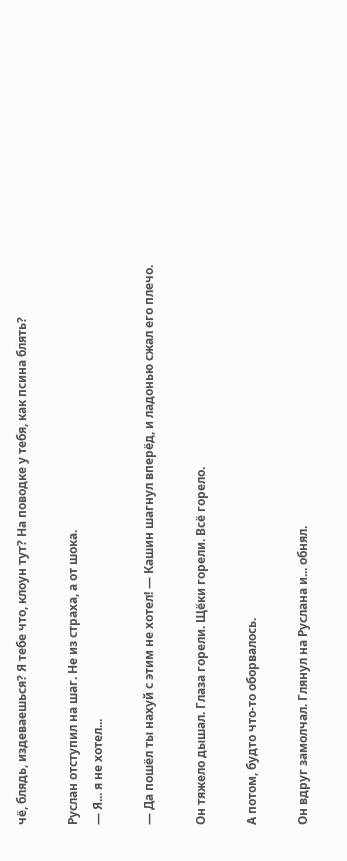чё, блядь, издеваешься? Я тебе что, клоун тут? На поводке у тебя, как псина блять?

Руслан отступил на шаг. Не из страха, а от шока.
— Я... я не хотел...

— Да пошёл ты нахуй с этим не хотел! — Кашин шагнул вперёд, и ладонью сжал его плечо.

Он тяжело дышал. Глаза горели. Щёки горели. Всё горело.

А потом, будто что-то оборвалось.

Он вдруг замолчал. Глянул на Руслана и... обнял.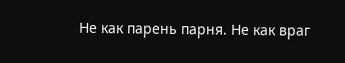Не как парень парня. Не как враг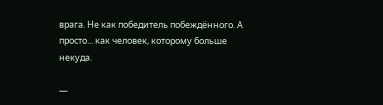врага. Не как победитель побеждённого. А просто... как человек, которому больше некуда.

—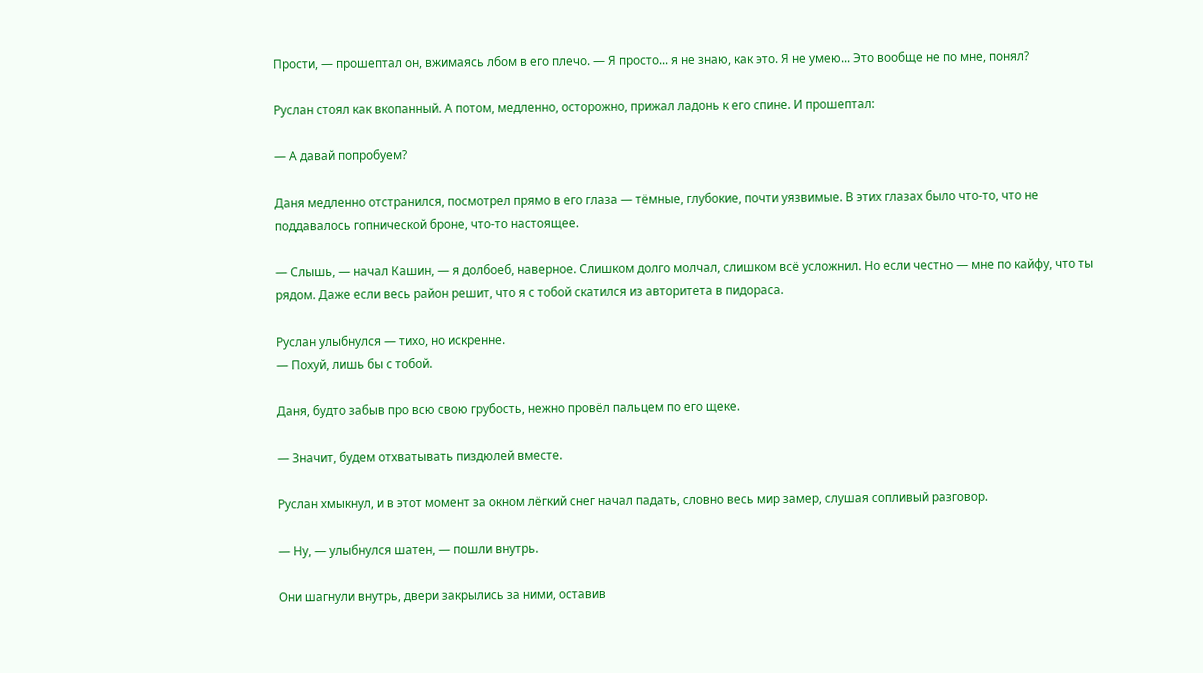Прости, — прошептал он, вжимаясь лбом в его плечо. — Я просто... я не знаю, как это. Я не умею... Это вообще не по мне, понял?

Руслан стоял как вкопанный. А потом, медленно, осторожно, прижал ладонь к его спине. И прошептал:

— А давай попробуем?

Даня медленно отстранился, посмотрел прямо в его глаза — тёмные, глубокие, почти уязвимые. В этих глазах было что-то, что не поддавалось гопнической броне, что-то настоящее.

— Слышь, — начал Кашин, — я долбоеб, наверное. Слишком долго молчал, слишком всё усложнил. Но если честно — мне по кайфу, что ты рядом. Даже если весь район решит, что я с тобой скатился из авторитета в пидораса.

Руслан улыбнулся — тихо, но искренне.
— Похуй, лишь бы с тобой.

Даня, будто забыв про всю свою грубость, нежно провёл пальцем по его щеке.

— Значит, будем отхватывать пиздюлей вместе.

Руслан хмыкнул, и в этот момент за окном лёгкий снег начал падать, словно весь мир замер, слушая сопливый разговор.

— Ну, — улыбнулся шатен, — пошли внутрь.

Они шагнули внутрь, двери закрылись за ними, оставив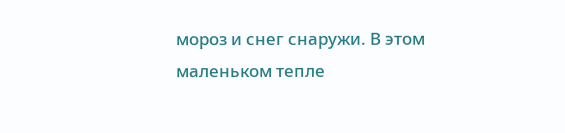мороз и снег снаружи. В этом маленьком тепле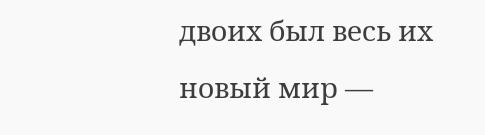двоих был весь их новый мир —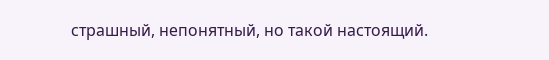страшный, непонятный, но такой настоящий.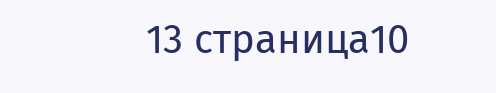13 страница10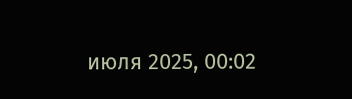июля 2025, 00:02